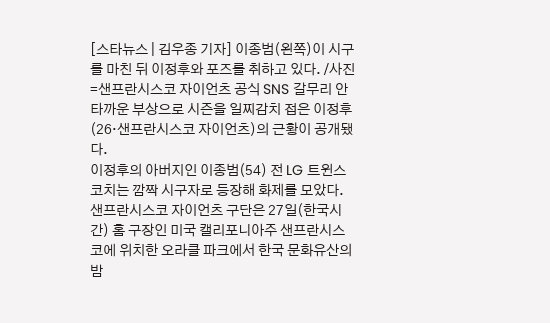[스타뉴스 | 김우종 기자] 이종범(왼쪽)이 시구를 마친 뒤 이정후와 포즈를 취하고 있다. /사진=샌프란시스코 자이언츠 공식 SNS 갈무리 안타까운 부상으로 시즌을 일찌감치 접은 이정후(26·샌프란시스코 자이언츠)의 근황이 공개됐다.
이정후의 아버지인 이종범(54) 전 LG 트윈스 코치는 깜짝 시구자로 등장해 화제를 모았다. 샌프란시스코 자이언츠 구단은 27일(한국시간) 홈 구장인 미국 캘리포니아주 샌프란시스코에 위치한 오라클 파크에서 한국 문화유산의 밤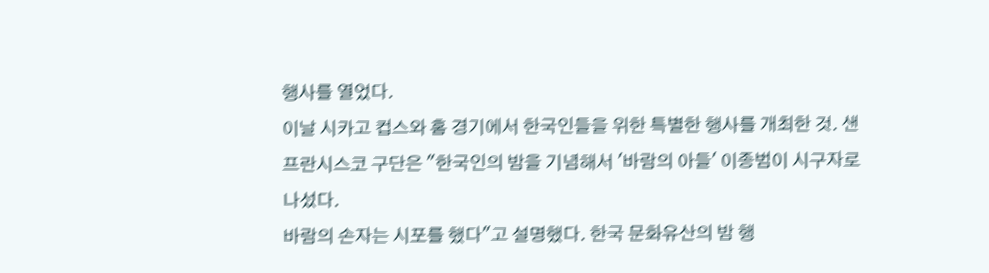행사를 열었다.
이날 시카고 컵스와 홈 경기에서 한국인들을 위한 특별한 행사를 개최한 것. 샌프란시스코 구단은 "한국인의 밤을 기념해서 '바람의 아들' 이종범이 시구자로 나섰다.
바람의 손자는 시포를 했다"고 설명했다. 한국 문화유산의 밤 행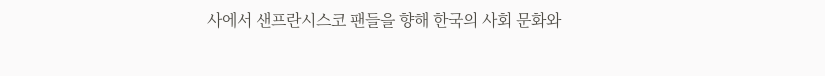사에서 샌프란시스코 팬들을 향해 한국의 사회 문화와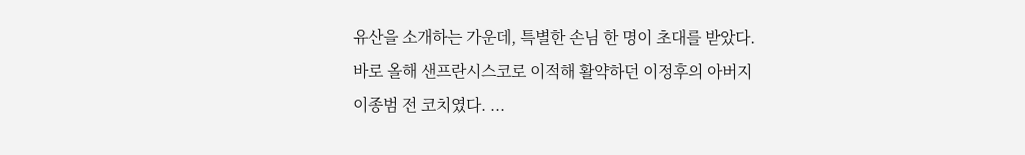유산을 소개하는 가운데, 특별한 손님 한 명이 초대를 받았다.
바로 올해 샌프란시스코로 이적해 활약하던 이정후의 아버지 이종범 전 코치였다. ...